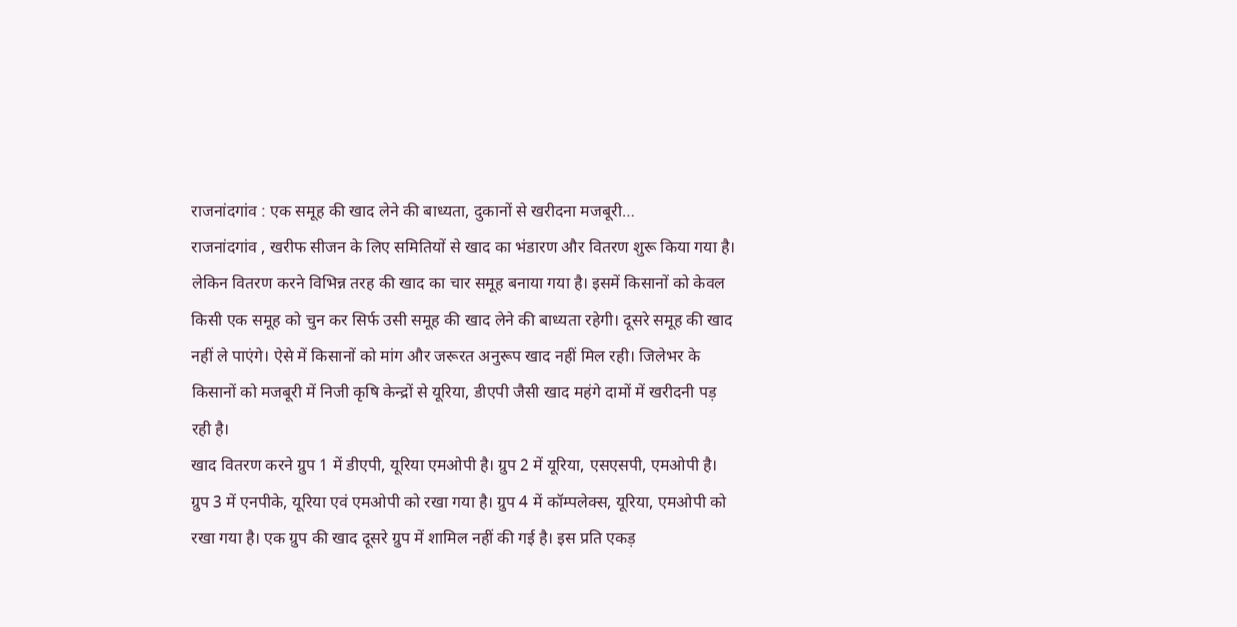राजनांदगांव : एक समूह की खाद लेने की बाध्यता, दुकानों से खरीदना मजबूरी…
राजनांदगांव , खरीफ सीजन के लिए समितियों से खाद का भंडारण और वितरण शुरू किया गया है। लेकिन वितरण करने विभिन्न तरह की खाद का चार समूह बनाया गया है। इसमें किसानों को केवल किसी एक समूह को चुन कर सिर्फ उसी समूह की खाद लेने की बाध्यता रहेगी। दूसरे समूह की खाद नहीं ले पाएंगे। ऐसे में किसानों को मांग और जरूरत अनुरूप खाद नहीं मिल रही। जिलेभर के किसानों को मजबूरी में निजी कृषि केन्द्रों से यूरिया, डीएपी जैसी खाद महंगे दामों में खरीदनी पड़ रही है।
खाद वितरण करने ग्रुप 1 में डीएपी, यूरिया एमओपी है। ग्रुप 2 में यूरिया, एसएसपी, एमओपी है। ग्रुप 3 में एनपीके, यूरिया एवं एमओपी को रखा गया है। ग्रुप 4 में कॉम्पलेक्स, यूरिया, एमओपी को रखा गया है। एक ग्रुप की खाद दूसरे ग्रुप में शामिल नहीं की गई है। इस प्रति एकड़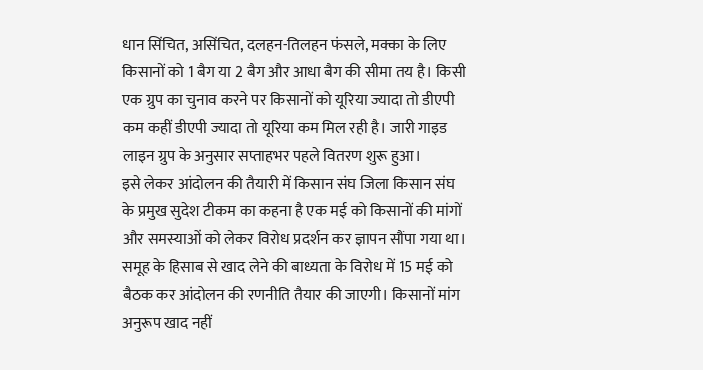धान सिंचित, असिंचित, दलहन-तिलहन फंसले, मक्का के लिए किसानों को 1 बैग या 2 बैग और आधा बैग की सीमा तय है। किसी एक ग्रुप का चुनाव करने पर किसानों को यूरिया ज्यादा तो डीएपी कम कहीं डीएपी ज्यादा तो यूरिया कम मिल रही है। जारी गाइड लाइन ग्रुप के अनुसार सप्ताहभर पहले वितरण शुरू हुआ।
इसे लेकर आंदोलन की तैयारी में किसान संघ जिला किसान संघ के प्रमुख सुदेश टीकम का कहना है एक मई को किसानों की मांगों और समस्याओं को लेकर विरोध प्रदर्शन कर ज्ञापन सौंपा गया था। समूह के हिसाब से खाद लेने की बाध्यता के विरोध में 15 मई को बैठक कर आंदोलन की रणनीति तैयार की जाएगी। किसानों मांग अनुरूप खाद नहीं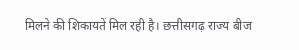मिलने की शिकायतें मिल रही है। छत्तीसगढ़ राज्य बीज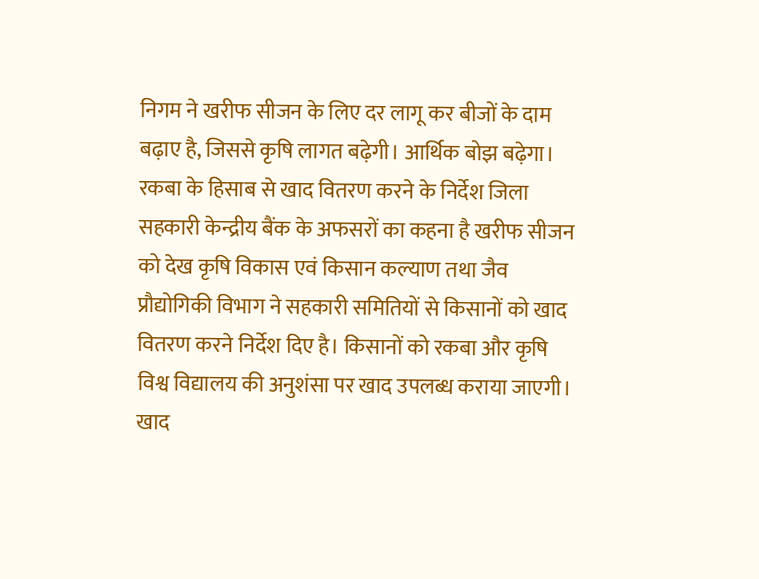निगम ने खरीफ सीजन के लिए दर लागू कर बीजों के दाम बढ़ाए है, जिससे कृषि लागत बढ़ेगी। आर्थिक बोझ बढ़ेगा।
रकबा के हिसाब से खाद वितरण करने के निर्देश जिला सहकारी केन्द्रीय बैंक के अफसरों का कहना है खरीफ सीजन को देख कृषि विकास एवं किसान कल्याण तथा जैव प्रौद्योगिकी विभाग ने सहकारी समितियों से किसानों को खाद वितरण करने निर्देश दिए है। किसानों को रकबा और कृषि विश्व विद्यालय की अनुशंसा पर खाद उपलब्ध कराया जाएगी। खाद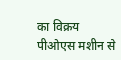का विक्रय पीओएस मशीन से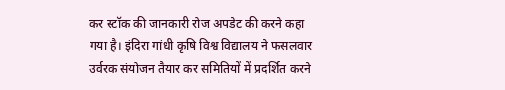कर स्टॉक की जानकारी रोज अपडेट की करने कहा गया है। इंदिरा गांधी कृषि विश्व विद्यालय ने फसलवार उर्वरक संयोजन तैयार कर समितियों में प्रदर्शित करने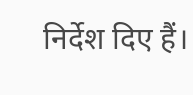निर्देश दिए हैं।